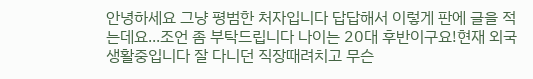안녕하세요 그냥 평범한 처자입니다 답답해서 이렇게 판에 글을 적는데요...조언 좀 부탁드립니다 나이는 20대 후반이구요!현재 외국 생활중입니다 잘 다니던 직장때려치고 무슨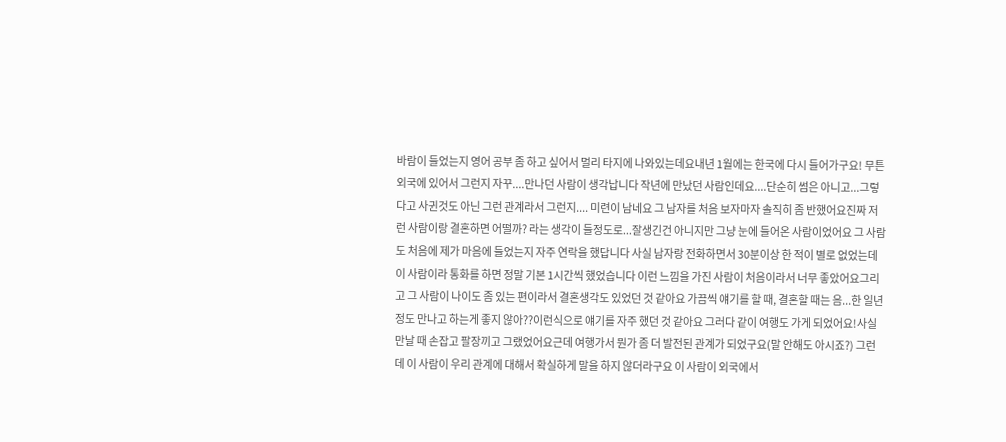바람이 들었는지 영어 공부 좀 하고 싶어서 멀리 타지에 나와있는데요내년 1월에는 한국에 다시 들어가구요! 무튼 외국에 있어서 그런지 자꾸....만나던 사람이 생각납니다 작년에 만났던 사람인데요....단순히 썸은 아니고...그렇다고 사귄것도 아닌 그런 관계라서 그런지.... 미련이 남네요 그 남자를 처음 보자마자 솔직히 좀 반했어요진짜 저런 사람이랑 결혼하면 어떨까? 라는 생각이 들정도로...잘생긴건 아니지만 그냥 눈에 들어온 사람이었어요 그 사람도 처음에 제가 마음에 들었는지 자주 연락을 했답니다 사실 남자랑 전화하면서 30분이상 한 적이 별로 없었는데 이 사람이라 통화를 하면 정말 기본 1시간씩 했었습니다 이런 느낌을 가진 사람이 처음이라서 너무 좋았어요그리고 그 사람이 나이도 좀 있는 편이라서 결혼생각도 있었던 것 같아요 가끔씩 얘기를 할 때, 결혼할 때는 음...한 일년정도 만나고 하는게 좋지 않아??이런식으로 얘기를 자주 했던 것 같아요 그러다 같이 여행도 가게 되었어요!사실 만날 때 손잡고 팔장끼고 그랬었어요근데 여행가서 뭔가 좀 더 발전된 관계가 되었구요(말 안해도 아시죠?) 그런데 이 사람이 우리 관계에 대해서 확실하게 말을 하지 않더라구요 이 사람이 외국에서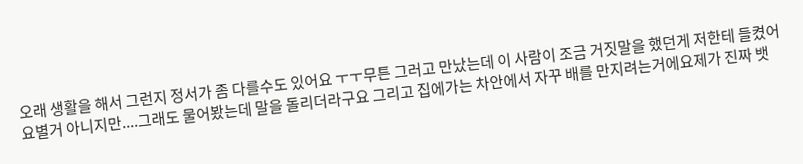오래 생활을 해서 그런지 정서가 좀 다를수도 있어요 ㅜㅜ무튼 그러고 만났는데 이 사람이 조금 거짓말을 했던게 저한테 들켰어요별거 아니지만....그래도 물어봤는데 말을 돌리더라구요 그리고 집에가는 차안에서 자꾸 배를 만지려는거에요제가 진짜 뱃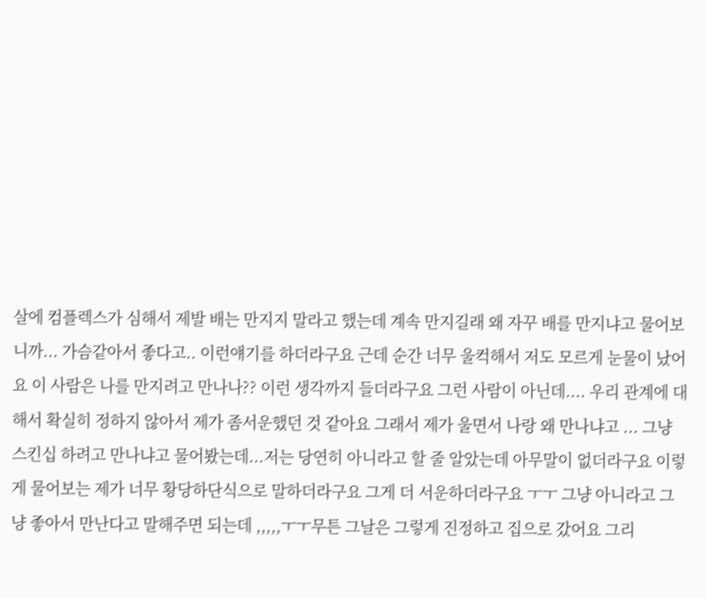살에 컴플렉스가 심해서 제발 배는 만지지 말라고 했는데 계속 만지길래 왜 자꾸 배를 만지냐고 물어보니까... 가슴같아서 좋다고.. 이런얘기를 하더라구요 근데 순간 너무 울컥해서 저도 모르게 눈물이 났어요 이 사람은 나를 만지려고 만나나?? 이런 생각까지 들더라구요 그런 사람이 아닌데.... 우리 관계에 대해서 확실히 정하지 않아서 제가 좀서운했던 것 같아요 그래서 제가 울면서 나랑 왜 만나냐고 ... 그냥 스킨십 하려고 만나냐고 물어봤는데...저는 당연히 아니라고 할 줄 알았는데 아무말이 없더라구요 이렇게 물어보는 제가 너무 황당하단식으로 말하더라구요 그게 더 서운하더라구요 ㅜㅜ 그냥 아니라고 그냥 좋아서 만난다고 말해주면 되는데 ,,,,,ㅜㅜ무튼 그날은 그렇게 진정하고 집으로 갔어요 그리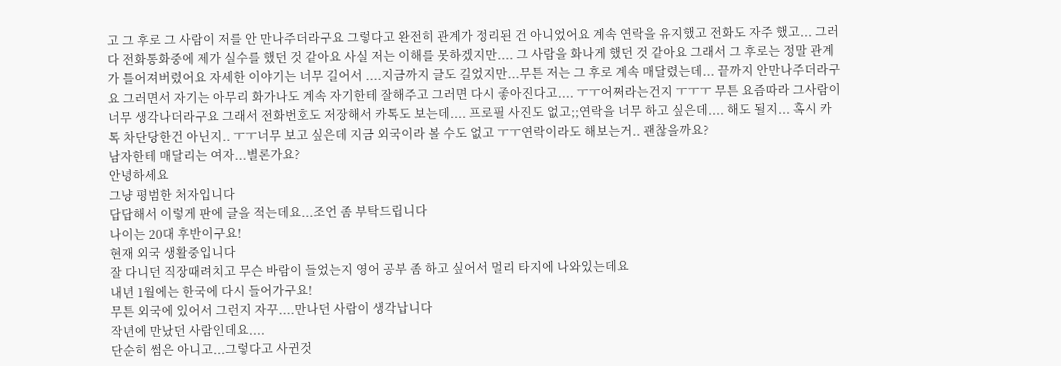고 그 후로 그 사람이 저를 안 만나주더라구요 그렇다고 완전히 관계가 정리된 건 아니었어요 계속 연락을 유지했고 전화도 자주 했고... 그러다 전화통화중에 제가 실수를 했던 것 같아요 사실 저는 이해를 못하겠지만.... 그 사람을 화나게 했던 것 같아요 그래서 그 후로는 정말 관계가 틀어져버렸어요 자세한 이야기는 너무 길어서 ....지금까지 글도 길었지만...무튼 저는 그 후로 계속 매달렸는데... 끝까지 안만나주더라구요 그러면서 자기는 아무리 화가나도 계속 자기한테 잘해주고 그러면 다시 좋아진다고.... ㅜㅜ어쩌라는건지 ㅜㅜㅜ 무튼 요즘따라 그사람이 너무 생각나더라구요 그래서 전화번호도 저장해서 카톡도 보는데.... 프로필 사진도 없고;;연락을 너무 하고 싶은데.... 해도 될지... 혹시 카톡 차단당한건 아닌지.. ㅜㅜ너무 보고 싶은데 지금 외국이라 볼 수도 없고 ㅜㅜ연락이라도 해보는거.. 괜찮을까요?
남자한테 매달리는 여자...별론가요?
안녕하세요
그냥 평범한 처자입니다
답답해서 이렇게 판에 글을 적는데요...조언 좀 부탁드립니다
나이는 20대 후반이구요!
현재 외국 생활중입니다
잘 다니던 직장때려치고 무슨 바람이 들었는지 영어 공부 좀 하고 싶어서 멀리 타지에 나와있는데요
내년 1월에는 한국에 다시 들어가구요!
무튼 외국에 있어서 그런지 자꾸....만나던 사람이 생각납니다
작년에 만났던 사람인데요....
단순히 썸은 아니고...그렇다고 사귄것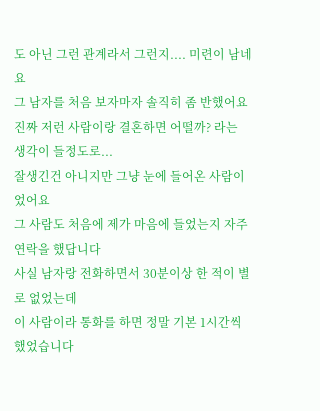도 아닌 그런 관계라서 그런지.... 미련이 남네요
그 남자를 처음 보자마자 솔직히 좀 반했어요
진짜 저런 사람이랑 결혼하면 어떨까? 라는 생각이 들정도로...
잘생긴건 아니지만 그냥 눈에 들어온 사람이었어요
그 사람도 처음에 제가 마음에 들었는지 자주 연락을 했답니다
사실 남자랑 전화하면서 30분이상 한 적이 별로 없었는데
이 사람이라 통화를 하면 정말 기본 1시간씩 했었습니다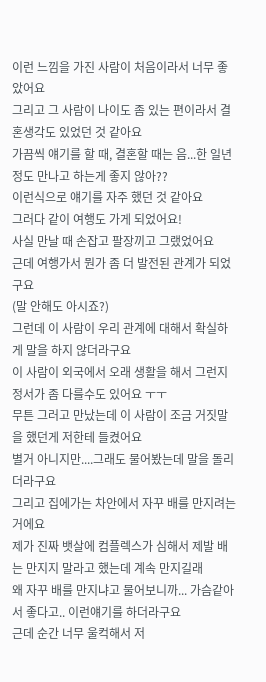이런 느낌을 가진 사람이 처음이라서 너무 좋았어요
그리고 그 사람이 나이도 좀 있는 편이라서 결혼생각도 있었던 것 같아요
가끔씩 얘기를 할 때, 결혼할 때는 음...한 일년정도 만나고 하는게 좋지 않아??
이런식으로 얘기를 자주 했던 것 같아요
그러다 같이 여행도 가게 되었어요!
사실 만날 때 손잡고 팔장끼고 그랬었어요
근데 여행가서 뭔가 좀 더 발전된 관계가 되었구요
(말 안해도 아시죠?)
그런데 이 사람이 우리 관계에 대해서 확실하게 말을 하지 않더라구요
이 사람이 외국에서 오래 생활을 해서 그런지 정서가 좀 다를수도 있어요 ㅜㅜ
무튼 그러고 만났는데 이 사람이 조금 거짓말을 했던게 저한테 들켰어요
별거 아니지만....그래도 물어봤는데 말을 돌리더라구요
그리고 집에가는 차안에서 자꾸 배를 만지려는거에요
제가 진짜 뱃살에 컴플렉스가 심해서 제발 배는 만지지 말라고 했는데 계속 만지길래
왜 자꾸 배를 만지냐고 물어보니까... 가슴같아서 좋다고.. 이런얘기를 하더라구요
근데 순간 너무 울컥해서 저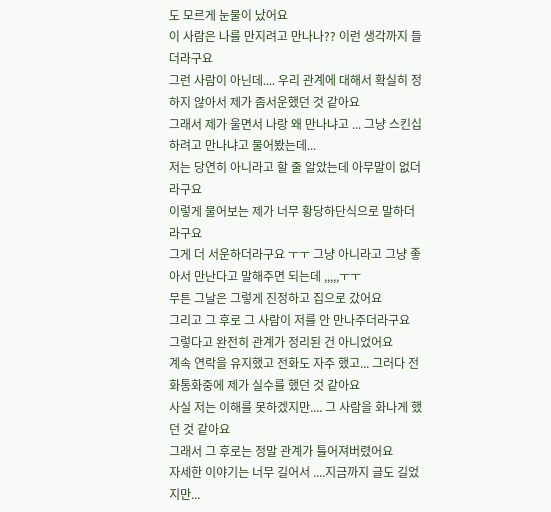도 모르게 눈물이 났어요
이 사람은 나를 만지려고 만나나?? 이런 생각까지 들더라구요
그런 사람이 아닌데.... 우리 관계에 대해서 확실히 정하지 않아서 제가 좀서운했던 것 같아요
그래서 제가 울면서 나랑 왜 만나냐고 ... 그냥 스킨십 하려고 만나냐고 물어봤는데...
저는 당연히 아니라고 할 줄 알았는데 아무말이 없더라구요
이렇게 물어보는 제가 너무 황당하단식으로 말하더라구요
그게 더 서운하더라구요 ㅜㅜ 그냥 아니라고 그냥 좋아서 만난다고 말해주면 되는데 ,,,,,ㅜㅜ
무튼 그날은 그렇게 진정하고 집으로 갔어요
그리고 그 후로 그 사람이 저를 안 만나주더라구요
그렇다고 완전히 관계가 정리된 건 아니었어요
계속 연락을 유지했고 전화도 자주 했고... 그러다 전화통화중에 제가 실수를 했던 것 같아요
사실 저는 이해를 못하겠지만.... 그 사람을 화나게 했던 것 같아요
그래서 그 후로는 정말 관계가 틀어져버렸어요
자세한 이야기는 너무 길어서 ....지금까지 글도 길었지만...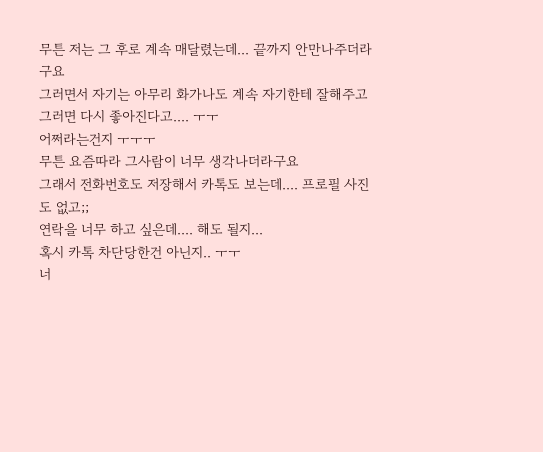무튼 저는 그 후로 계속 매달렸는데... 끝까지 안만나주더라구요
그러면서 자기는 아무리 화가나도 계속 자기한테 잘해주고 그러면 다시 좋아진다고.... ㅜㅜ
어쩌라는건지 ㅜㅜㅜ
무튼 요즘따라 그사람이 너무 생각나더라구요
그래서 전화번호도 저장해서 카톡도 보는데.... 프로필 사진도 없고;;
연락을 너무 하고 싶은데.... 해도 될지...
혹시 카톡 차단당한건 아닌지.. ㅜㅜ
너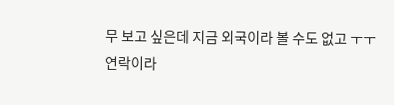무 보고 싶은데 지금 외국이라 볼 수도 없고 ㅜㅜ
연락이라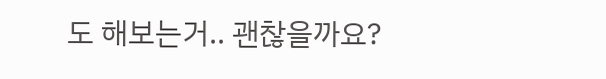도 해보는거.. 괜찮을까요?